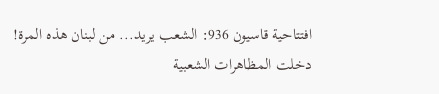افتتاحية قاسيون 936: الشعب يريد... من لبنان هذه المرة!
دخلت المظاهرات الشعبية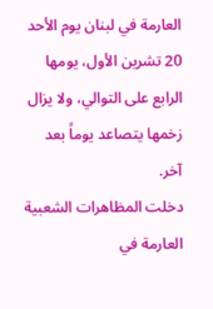العارمة في لبنان يوم الأحد 20 تشرين الأول، يومها الرابع على التوالي، ولا يزال زخمها يتصاعد يوماً بعد آخر.
دخلت المظاهرات الشعبية العارمة في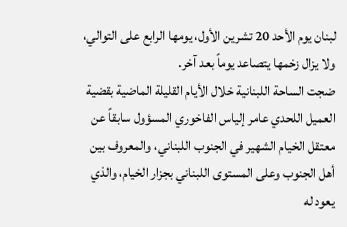لبنان يوم الأحد 20 تشرين الأول، يومها الرابع على التوالي، ولا يزال زخمها يتصاعد يوماً بعد آخر.
ضجت الساحة اللبنانية خلال الأيام القليلة الماضية بقضية العميل اللحدي عامر إلياس الفاخوري المسؤول سابقاً عن معتقل الخيام الشهير في الجنوب اللبناني، والمعروف بين أهل الجنوب وعلى المستوى اللبناني بجزار الخيام، والذي يعود له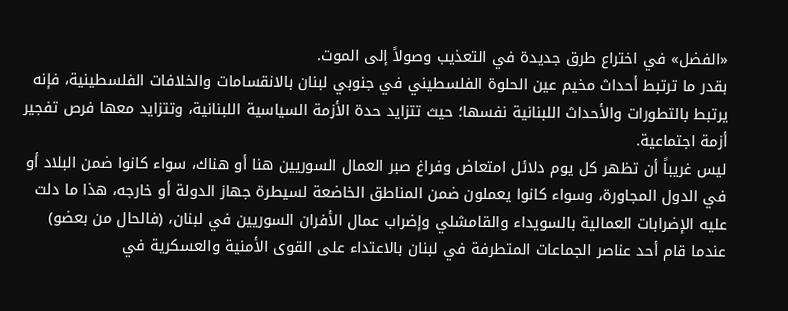«الفضل» في اختراع طرق جديدة في التعذيب وصولاً إلى الموت.
بقدر ما ترتبط أحداث مخيم عين الحلوة الفلسطيني في جنوبي لبنان بالانقسامات والخلافات الفلسطينية، فإنه يرتبط بالتطورات والأحداث اللبنانية نفسها؛ حيث تتزايد حدة الأزمة السياسية اللبنانية، وتتزايد معها فرص تفجير أزمة اجتماعية.
ليس غريباً أن تظهر كل يوم دلائل امتعاض وفراغ صبر العمال السوريين هنا أو هناك، سواء كانوا ضمن البلاد أو في الدول المجاورة، وسواء كانوا يعملون ضمن المناطق الخاضعة لسيطرة جهاز الدولة أو خارجه، هذا ما دلت عليه الإضرابات العمالية بالسويداء والقامشلي وإضراب عمال الأفران السوريين في لبنان، (فالحال من بعضو)
عندما قام أحد عناصر الجماعات المتطرفة في لبنان بالاعتداء على القوى الأمنية والعسكرية في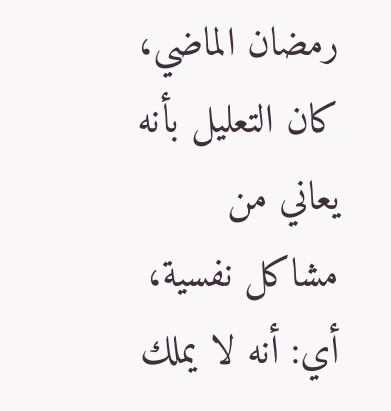رمضان الماضي، كان التعليل بأنه يعاني من مشاكل نفسية، أي: أنه لا يملك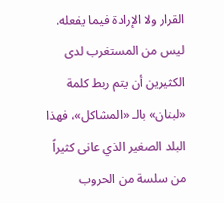القرار ولا الإرادة فيما يفعله.
ليس من المستغرب لدى الكثيرين أن يتم ربط كلمة «لبنان» بالـ «المشاكل»، فهذا البلد الصغير الذي عانى كثيراً من سلسة من الحروب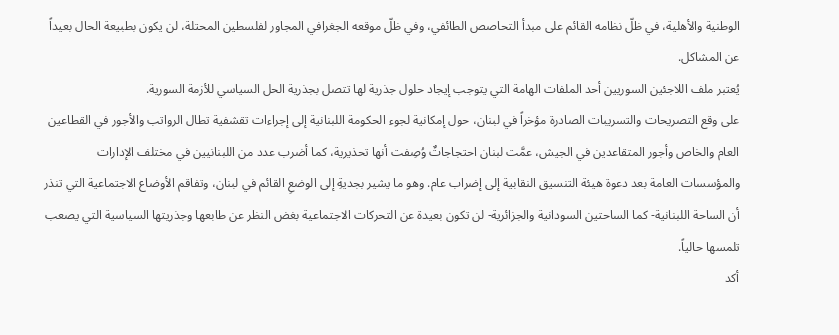الوطنية والأهلية، في ظلّ نظامه القائم على مبدأ التحاصص الطائفي، وفي ظلّ موقعه الجغرافي المجاور لفلسطين المحتلة، لن يكون بطبيعة الحال بعيداً عن المشاكل.
يُعتبر ملف اللاجئين السوريين أحد الملفات الهامة التي يتوجب إيجاد حلول جذرية لها تتصل بجذرية الحل السياسي للأزمة السورية.
على وقع التصريحات والتسريبات الصادرة مؤخراً في لبنان، حول إمكانية لجوء الحكومة اللبنانية إلى إجراءات تقشفية تطال الرواتب والأجور في القطاعين العام والخاص وأجور المتقاعدين في الجيش، عمَّت لبنان احتجاجاتٌ وُصِفت أنها تحذيرية، كما أضرب عدد من اللبنانيين في مختلف الإدارات والمؤسسات العامة بعد دعوة هيئة التنسيق النقابية إلى إضراب عام. وهو ما يشير بجديةِ إلى الوضعِ القائم في لبنان، وتفاقم الأوضاع الاجتماعية التي تنذر أن الساحة اللبنانية- كما الساحتين السودانية والجزائرية- لن تكون بعيدة عن التحركات الاجتماعية بغض النظر عن طابعها وجذريتها السياسية التي يصعب تلمسها حالياً.
أكد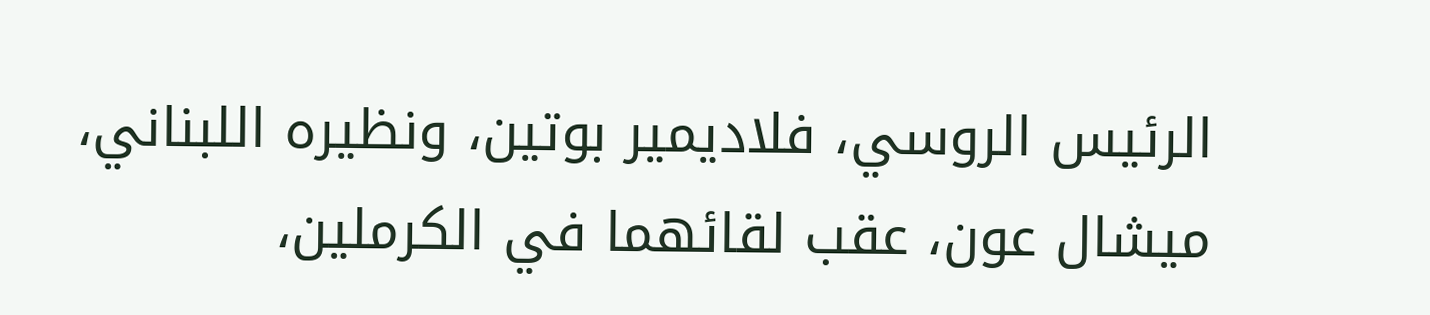الرئيس الروسي، فلاديمير بوتين، ونظيره اللبناني، ميشال عون، عقب لقائهما في الكرملين،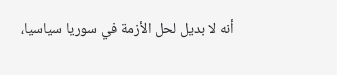أنه لا بديل لحل الأزمة في سوريا سياسيا،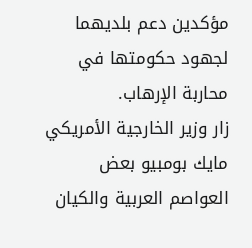مؤكدين دعم بلديهما لجهود حكومتها في محاربة الإرهاب.
زار وزير الخارجية الأمريكي مايك بومبيو بعض العواصم العربية والكيان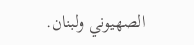الصهيوني ولبنان.